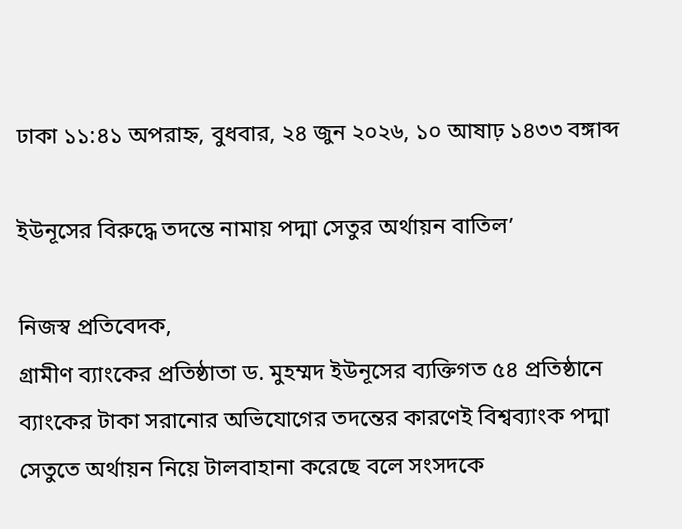ঢাকা ১১:৪১ অপরাহ্ন, বুধবার, ২৪ জুন ২০২৬, ১০ আষাঢ় ১৪৩৩ বঙ্গাব্দ

ইউনূসের বিরুদ্ধে তদন্তে নামায় পদ্মা সেতুর অর্থায়ন বাতিল’

নিজস্ব প্রতিবেদক,
গ্রামীণ ব্যাংকের প্রতিষ্ঠাতা ড. মুহম্মদ ইউনূসের ব্যক্তিগত ৫৪ প্রতিষ্ঠানে ব্যাংকের টাকা সরানোর অভিযোগের তদন্তের কারণেই বিশ্বব্যাংক পদ্মা সেতুতে অর্থায়ন নিয়ে টালবাহানা করেছে বলে সংসদকে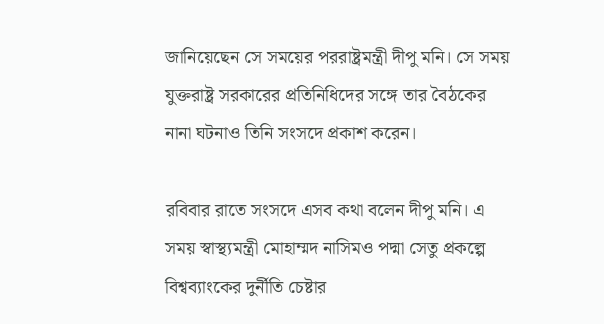জানিয়েছেন সে সময়ের পররাষ্ট্রমন্ত্রী দীপু মনি। সে সময় যুক্তরাষ্ট্র সরকারের প্রতিনিধিদের সঙ্গে তার বৈঠকের নানা ঘটনাও তিনি সংসদে প্রকাশ করেন।

রবিবার রাতে সংসদে এসব কথা বলেন দীপু মনি। এ সময় স্বাস্থ্যমন্ত্রী মোহাম্মদ নাসিমও পদ্মা সেতু প্রকল্পে বিশ্বব্যাংকের দুর্নীতি চেষ্টার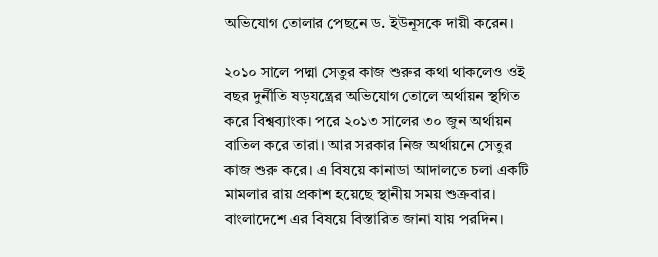অভিযোগ তোলার পেছনে ড. ইউনূসকে দায়ী করেন।

২০১০ সালে পদ্মা সেতুর কাজ শুরুর কথা থাকলেও ওই বছর দুর্নীতি ষড়যন্ত্রের অভিযোগ তোলে অর্থায়ন স্থগিত করে বিশ্বব্যাংক। পরে ২০১৩ সালের ৩০ জুন অর্থায়ন বাতিল করে তারা। আর সরকার নিজ অর্থায়নে সেতুর কাজ শুরু করে। এ বিষয়ে কানাডা আদালতে চলা একটি মামলার রায় প্রকাশ হয়েছে স্থানীয় সময় শুক্রবার। বাংলাদেশে এর বিষয়ে বিস্তারিত জানা যায় পরদিন।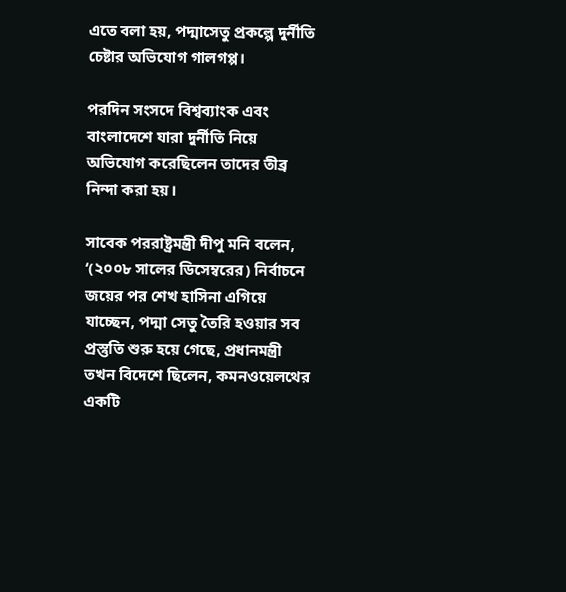এতে বলা হয়, পদ্মাসেতু প্রকল্পে দুর্নীতি চেষ্টার অভিযোগ গালগপ্প।

পরদিন সংসদে বিশ্বব্যাংক এবং বাংলাদেশে যারা দুর্নীতি নিয়ে অভিযোগ করেছিলেন তাদের তীব্র নিন্দা করা হয়।

সাবেক পররাষ্ট্রমন্ত্রী দীপু মনি বলেন, ‘(২০০৮ সালের ডিসেম্বরের) নির্বাচনে জয়ের পর শেখ হাসিনা এগিয়ে যাচ্ছেন, পদ্মা সেতু তৈরি হওয়ার সব প্রস্তুতি শুরু হয়ে গেছে, প্রধানমন্ত্রী তখন বিদেশে ছিলেন, কমনওয়েলথের একটি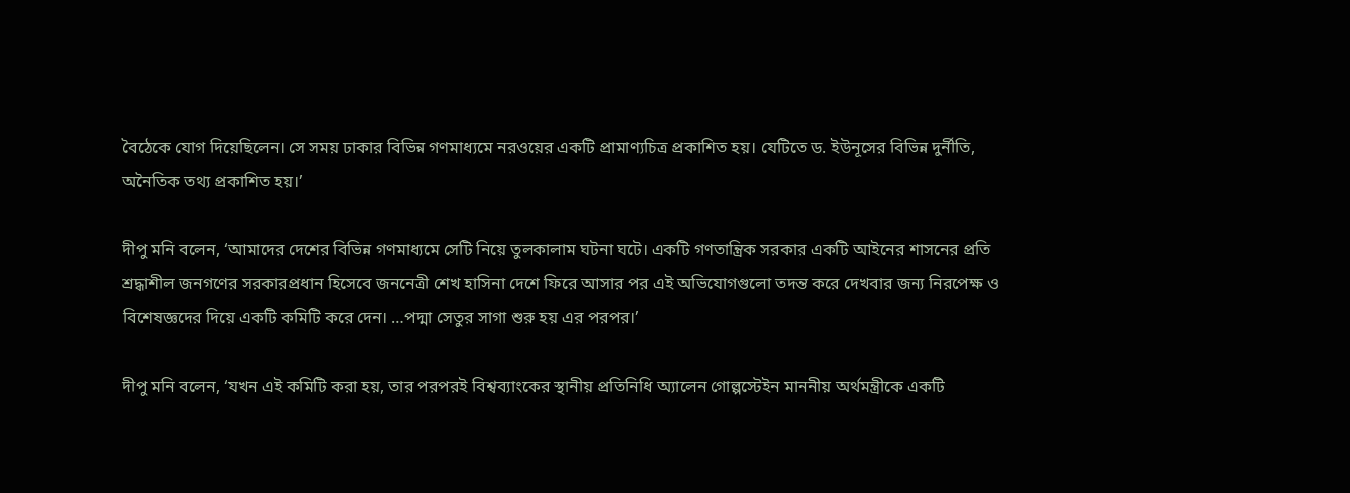বৈঠেকে যোগ দিয়েছিলেন। সে সময় ঢাকার বিভিন্ন গণমাধ্যমে নরওয়ের একটি প্রামাণ্যচিত্র প্রকাশিত হয়। যেটিতে ড. ইউনূসের বিভিন্ন দুর্নীতি, অনৈতিক তথ্য প্রকাশিত হয়।’

দীপু মনি বলেন, ‘আমাদের দেশের বিভিন্ন গণমাধ্যমে সেটি নিয়ে তুলকালাম ঘটনা ঘটে। একটি গণতান্ত্রিক সরকার একটি আইনের শাসনের প্রতি শ্রদ্ধাশীল জনগণের সরকারপ্রধান হিসেবে জননেত্রী শেখ হাসিনা দেশে ফিরে আসার পর এই অভিযোগগুলো তদন্ত করে দেখবার জন্য নিরপেক্ষ ও বিশেষজ্ঞদের দিয়ে একটি কমিটি করে দেন। …পদ্মা সেতুর সাগা শুরু হয় এর পরপর।’

দীপু মনি বলেন, ‘যখন এই কমিটি করা হয়, তার পরপরই বিশ্বব্যাংকের স্থানীয় প্রতিনিধি অ্যালেন গোল্পস্টেইন মাননীয় অর্থমন্ত্রীকে একটি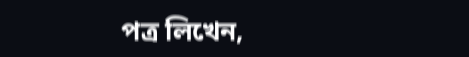পত্র লিখেন,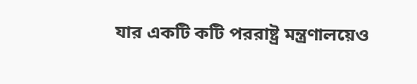যার একটি কটি পররাষ্ট্র মন্ত্রণালয়েও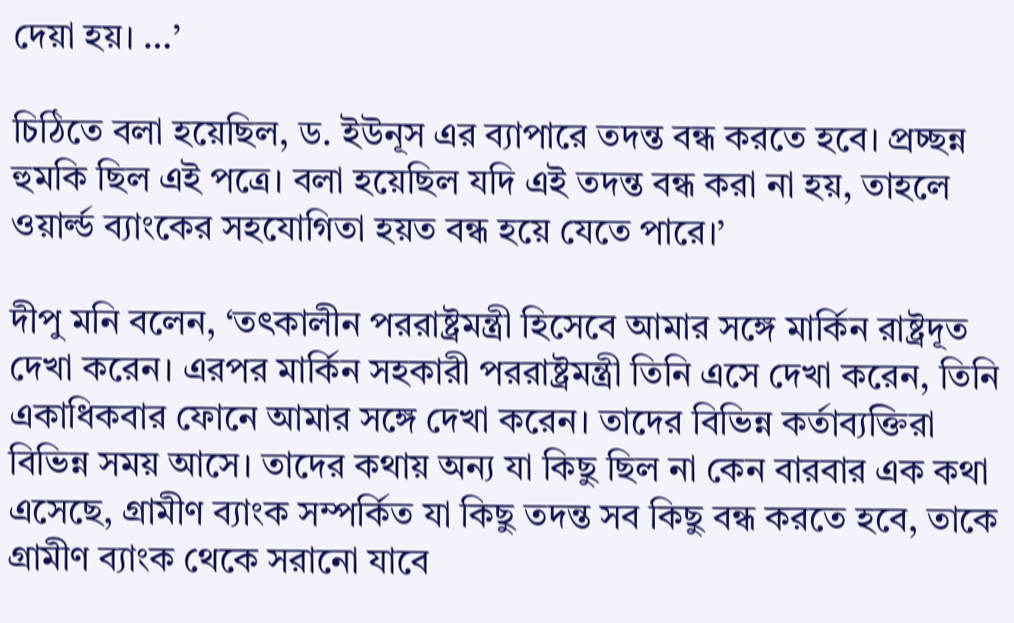দেয়া হয়। …’

চিঠিতে বলা হয়েছিল, ড. ইউনূস এর ব্যাপারে তদন্ত বন্ধ করতে হবে। প্রচ্ছন্ন হুমকি ছিল এই পত্রে। বলা হয়েছিল যদি এই তদন্ত বন্ধ করা না হয়, তাহলে ওয়ার্ল্ড ব্যাংকের সহযোগিতা হয়ত বন্ধ হয়ে যেতে পারে।’

দীপু মনি বলেন, ‘তৎকালীন পররাষ্ট্রমন্ত্রী হিসেবে আমার সঙ্গে মার্কিন রাষ্ট্রদূত দেখা করেন। এরপর মার্কিন সহকারী পররাষ্ট্রমন্ত্রী তিনি এসে দেখা করেন, তিনি একাধিকবার ফোনে আমার সঙ্গে দেখা করেন। তাদের বিভিন্ন কর্তাব্যক্তিরা বিভিন্ন সময় আসে। তাদের কথায় অন্য যা কিছু ছিল না কেন বারবার এক কথা এসেছে, গ্রামীণ ব্যাংক সম্পর্কিত যা কিছু তদন্ত সব কিছু বন্ধ করতে হবে, তাকে গ্রামীণ ব্যাংক থেকে সরানো যাবে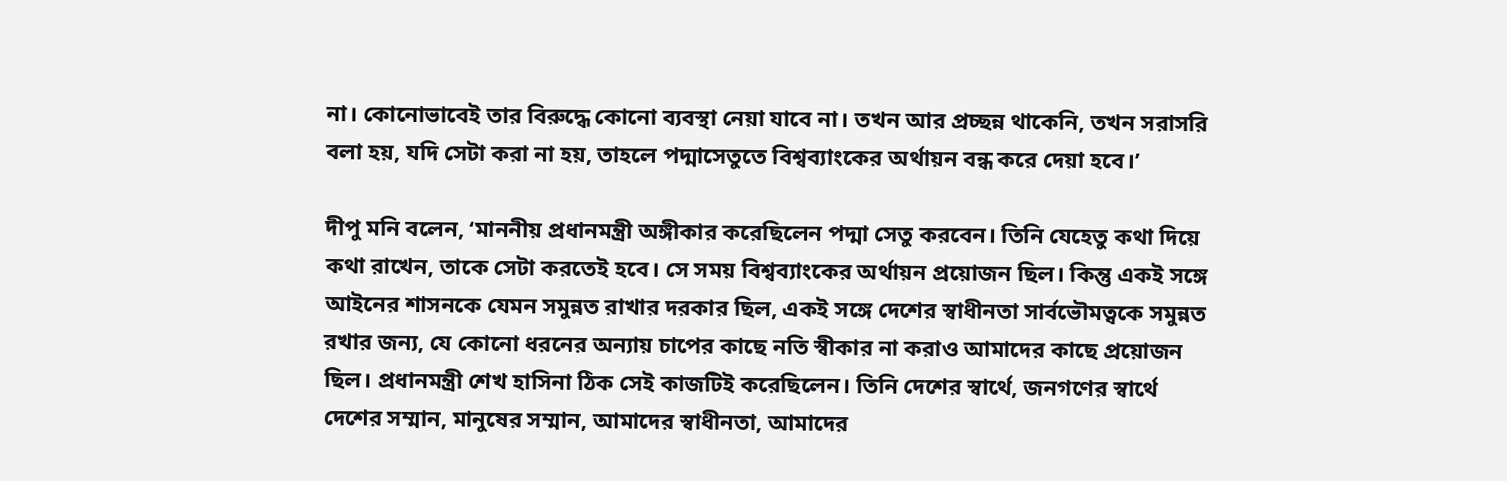না। কোনোভাবেই তার বিরুদ্ধে কোনো ব্যবস্থা নেয়া যাবে না। তখন আর প্রচ্ছন্ন থাকেনি, তখন সরাসরি বলা হয়, যদি সেটা করা না হয়, তাহলে পদ্মাসেতুতে বিশ্বব্যাংকের অর্থায়ন বন্ধ করে দেয়া হবে।’

দীপু মনি বলেন, ‘মাননীয় প্রধানমন্ত্রী অঙ্গীকার করেছিলেন পদ্মা সেতু করবেন। তিনি যেহেতু কথা দিয়ে কথা রাখেন, তাকে সেটা করতেই হবে। সে সময় বিশ্বব্যাংকের অর্থায়ন প্রয়োজন ছিল। কিন্তু একই সঙ্গে আইনের শাসনকে যেমন সমুন্নত রাখার দরকার ছিল, একই সঙ্গে দেশের স্বাধীনতা সার্বভৌমত্বকে সমুন্নত রখার জন্য, যে কোনো ধরনের অন্যায় চাপের কাছে নতি স্বীকার না করাও আমাদের কাছে প্রয়োজন ছিল। প্রধানমন্ত্রী শেখ হাসিনা ঠিক সেই কাজটিই করেছিলেন। তিনি দেশের স্বার্থে, জনগণের স্বার্থে দেশের সম্মান, মানুষের সম্মান, আমাদের স্বাধীনতা, আমাদের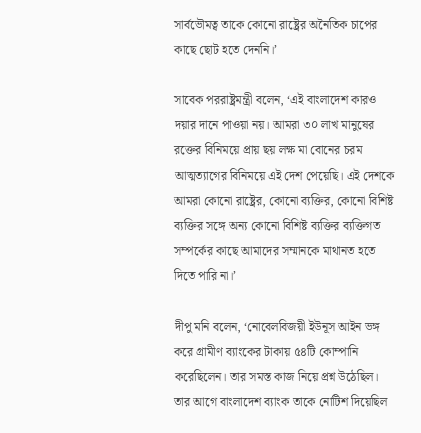সার্বভৌমত্ব তাকে কোনো রাষ্ট্রের অনৈতিক চাপের কাছে ছোট হতে দেননি।’

সাবেক পররাষ্ট্রমন্ত্রী বলেন, ‘এই বাংলাদেশ কারও দয়ার দানে পাওয়া নয়। আমরা ৩০ লাখ মানুষের রক্তের বিনিময়ে প্রায় ছয় লক্ষ মা বোনের চরম আত্মত্যাগের বিনিময়ে এই দেশ পেয়েছি। এই দেশকে আমরা কোনো রাষ্ট্রের, কোনো ব্যক্তির, কোনো বিশিষ্ট ব্যক্তির সঙ্গে অন্য কোনো বিশিষ্ট ব্যক্তির ব্যক্তিগত সম্পর্কের কাছে আমাদের সম্মানকে মাথানত হতে দিতে পারি না।’

দীপু মনি বলেন, ‘নোবেলবিজয়ী ইউনূস আইন ভঙ্গ করে গ্রামীণ ব্যাংকের টাকায় ৫৪টি কোম্পানি করেছিলেন। তার সমস্ত কাজ নিয়ে প্রশ্ন উঠেছিল। তার আগে বাংলাদেশ ব্যাংক তাকে নোটিশ দিয়েছিল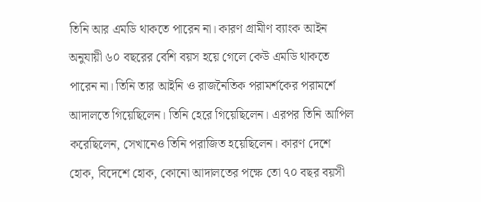তিনি আর এমডি থাকতে পারেন না। কারণ গ্রামীণ ব্যাংক আইন অনুযায়ী ৬০ বছরের বেশি বয়স হয়ে গেলে কেউ এমডি থাকতে পারেন না। তিনি তার আইনি ও রাজনৈতিক পরামর্শকের পরামর্শে আদালতে গিয়েছিলেন। তিনি হেরে গিয়েছিলেন। এরপর তিনি আপিল করেছিলেন, সেখানেও তিনি পরাজিত হয়েছিলেন। কারণ দেশে হোক, বিদেশে হোক, কোনো আদালতের পক্ষে তো ৭০ বছর বয়সী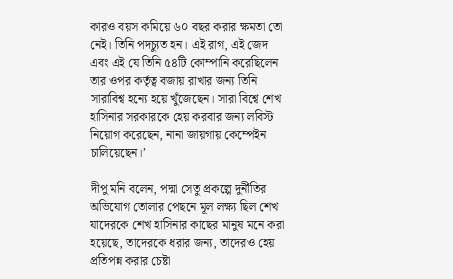কারও বয়স কমিয়ে ৬০ বছর করার ক্ষমতা তো নেই। তিনি পদচ্যুত হন। এই রাগ, এই জেদ এবং এই যে তিনি ৫৪টি কোম্পানি করেছিলেন তার ওপর কর্তৃত্ব বজায় রাখার জন্য তিনি সারাবিশ্ব হন্যে হয়ে খুঁজেছেন। সারা বিশ্বে শেখ হাসিনার সরকারকে হেয় করবার জন্য লবিস্ট নিয়োগ করেছেন, নানা জায়গায় কেম্পেইন চালিয়েছেন।’

দীপু মনি বলেন, পদ্মা সেতু প্রকল্পে দুর্নীতির অভিযোগ তোলার পেছনে মূল লক্ষ্য ছিল শেখ যাদেরকে শেখ হাসিনার কাছের মানুষ মনে করা হয়েছে, তাদেরকে ধরার জন্য, তাদেরও হেয় প্রতিপন্ন করার চেষ্টা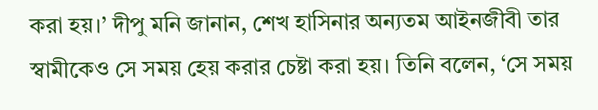করা হয়।’ দীপু মনি জানান, শেখ হাসিনার অন্যতম আইনজীবী তার স্বামীকেও সে সময় হেয় করার চেষ্টা করা হয়। তিনি বলেন, ‘সে সময়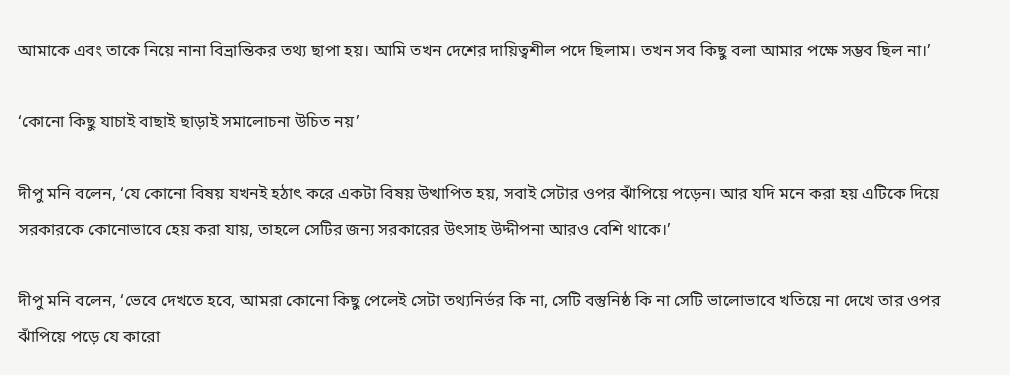আমাকে এবং তাকে নিয়ে নানা বিভ্রান্তিকর তথ্য ছাপা হয়। আমি তখন দেশের দায়িত্বশীল পদে ছিলাম। তখন সব কিছু বলা আমার পক্ষে সম্ভব ছিল না।’

‘কোনো কিছু যাচাই বাছাই ছাড়াই সমালোচনা উচিত নয়’

দীপু মনি বলেন, ‘যে কোনো বিষয় যখনই হঠাৎ করে একটা বিষয় উত্থাপিত হয়, সবাই সেটার ওপর ঝাঁপিয়ে পড়েন। আর যদি মনে করা হয় এটিকে দিয়ে সরকারকে কোনোভাবে হেয় করা যায়, তাহলে সেটির জন্য সরকারের উৎসাহ উদ্দীপনা আরও বেশি থাকে।’

দীপু মনি বলেন, ‘ভেবে দেখতে হবে, আমরা কোনো কিছু পেলেই সেটা তথ্যনির্ভর কি না, সেটি বস্তুনিষ্ঠ কি না সেটি ভালোভাবে খতিয়ে না দেখে তার ওপর ঝাঁপিয়ে পড়ে যে কারো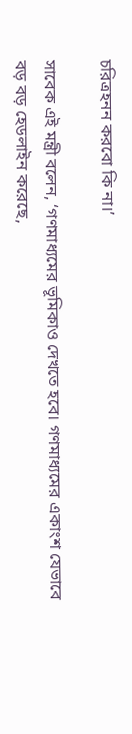চরিত্রহনন করবো কি না।’

সাবেক এই মন্ত্রী বলেন, ‘গণমাধ্যমের ভূমিকাও দেখতে হবে। গণমাধ্যমের একাংশ যেভাবে বড় বড় হেডলাইন করেছে,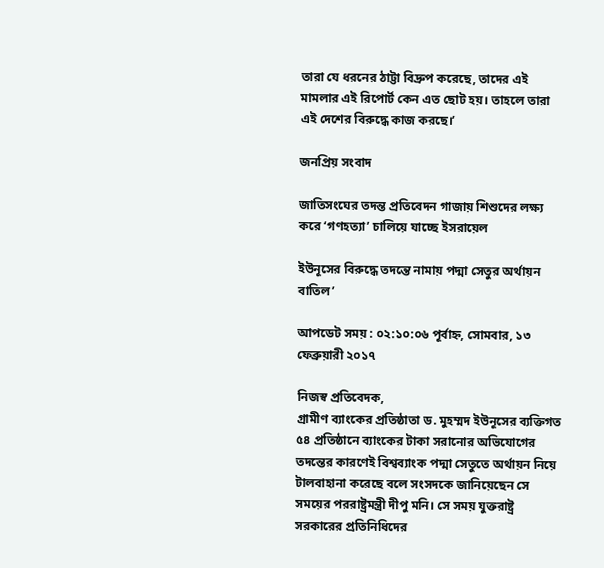তারা যে ধরনের ঠাট্টা বিদ্রুপ করেছে, তাদের এই মামলার এই রিপোর্ট কেন এত ছোট হয়। তাহলে তারা এই দেশের বিরুদ্ধে কাজ করছে।’

জনপ্রিয় সংবাদ

জাতিসংঘের তদন্ত প্রতিবেদন গাজায় শিশুদের লক্ষ্য করে ‘গণহত্যা’ চালিয়ে যাচ্ছে ইসরায়েল

ইউনূসের বিরুদ্ধে তদন্তে নামায় পদ্মা সেতুর অর্থায়ন বাতিল’

আপডেট সময় : ০২:১০:০৬ পূর্বাহ্ন, সোমবার, ১৩ ফেব্রুয়ারী ২০১৭

নিজস্ব প্রতিবেদক,
গ্রামীণ ব্যাংকের প্রতিষ্ঠাতা ড. মুহম্মদ ইউনূসের ব্যক্তিগত ৫৪ প্রতিষ্ঠানে ব্যাংকের টাকা সরানোর অভিযোগের তদন্তের কারণেই বিশ্বব্যাংক পদ্মা সেতুতে অর্থায়ন নিয়ে টালবাহানা করেছে বলে সংসদকে জানিয়েছেন সে সময়ের পররাষ্ট্রমন্ত্রী দীপু মনি। সে সময় যুক্তরাষ্ট্র সরকারের প্রতিনিধিদের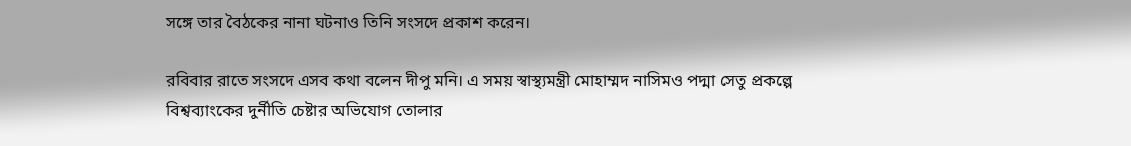সঙ্গে তার বৈঠকের নানা ঘটনাও তিনি সংসদে প্রকাশ করেন।

রবিবার রাতে সংসদে এসব কথা বলেন দীপু মনি। এ সময় স্বাস্থ্যমন্ত্রী মোহাম্মদ নাসিমও পদ্মা সেতু প্রকল্পে বিশ্বব্যাংকের দুর্নীতি চেষ্টার অভিযোগ তোলার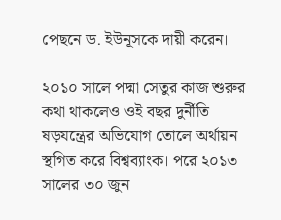পেছনে ড. ইউনূসকে দায়ী করেন।

২০১০ সালে পদ্মা সেতুর কাজ শুরুর কথা থাকলেও ওই বছর দুর্নীতি ষড়যন্ত্রের অভিযোগ তোলে অর্থায়ন স্থগিত করে বিশ্বব্যাংক। পরে ২০১৩ সালের ৩০ জুন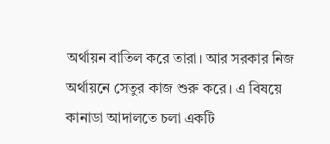অর্থায়ন বাতিল করে তারা। আর সরকার নিজ অর্থায়নে সেতুর কাজ শুরু করে। এ বিষয়ে কানাডা আদালতে চলা একটি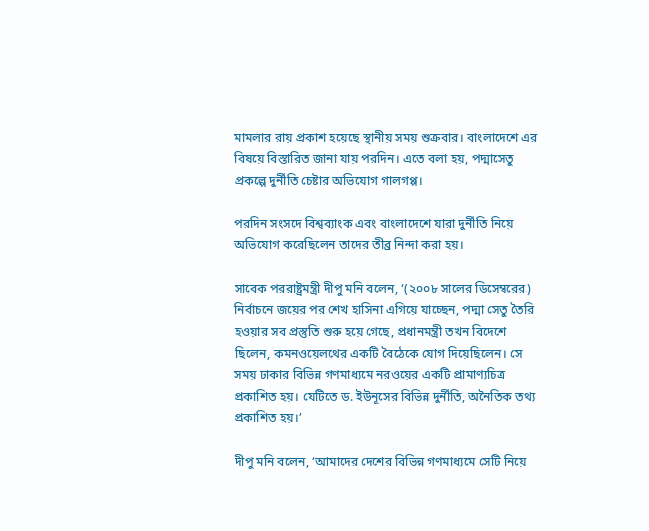মামলার রায় প্রকাশ হয়েছে স্থানীয় সময় শুক্রবার। বাংলাদেশে এর বিষয়ে বিস্তারিত জানা যায় পরদিন। এতে বলা হয়, পদ্মাসেতু প্রকল্পে দুর্নীতি চেষ্টার অভিযোগ গালগপ্প।

পরদিন সংসদে বিশ্বব্যাংক এবং বাংলাদেশে যারা দুর্নীতি নিয়ে অভিযোগ করেছিলেন তাদের তীব্র নিন্দা করা হয়।

সাবেক পররাষ্ট্রমন্ত্রী দীপু মনি বলেন, ‘(২০০৮ সালের ডিসেম্বরের) নির্বাচনে জয়ের পর শেখ হাসিনা এগিয়ে যাচ্ছেন, পদ্মা সেতু তৈরি হওয়ার সব প্রস্তুতি শুরু হয়ে গেছে, প্রধানমন্ত্রী তখন বিদেশে ছিলেন, কমনওয়েলথের একটি বৈঠেকে যোগ দিয়েছিলেন। সে সময় ঢাকার বিভিন্ন গণমাধ্যমে নরওয়ের একটি প্রামাণ্যচিত্র প্রকাশিত হয়। যেটিতে ড. ইউনূসের বিভিন্ন দুর্নীতি, অনৈতিক তথ্য প্রকাশিত হয়।’

দীপু মনি বলেন, ‘আমাদের দেশের বিভিন্ন গণমাধ্যমে সেটি নিয়ে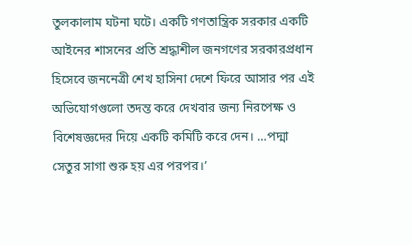তুলকালাম ঘটনা ঘটে। একটি গণতান্ত্রিক সরকার একটি আইনের শাসনের প্রতি শ্রদ্ধাশীল জনগণের সরকারপ্রধান হিসেবে জননেত্রী শেখ হাসিনা দেশে ফিরে আসার পর এই অভিযোগগুলো তদন্ত করে দেখবার জন্য নিরপেক্ষ ও বিশেষজ্ঞদের দিয়ে একটি কমিটি করে দেন। …পদ্মা সেতুর সাগা শুরু হয় এর পরপর।’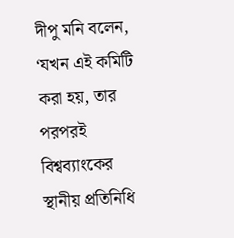দীপু মনি বলেন, ‘যখন এই কমিটি করা হয়, তার পরপরই বিশ্বব্যাংকের স্থানীয় প্রতিনিধি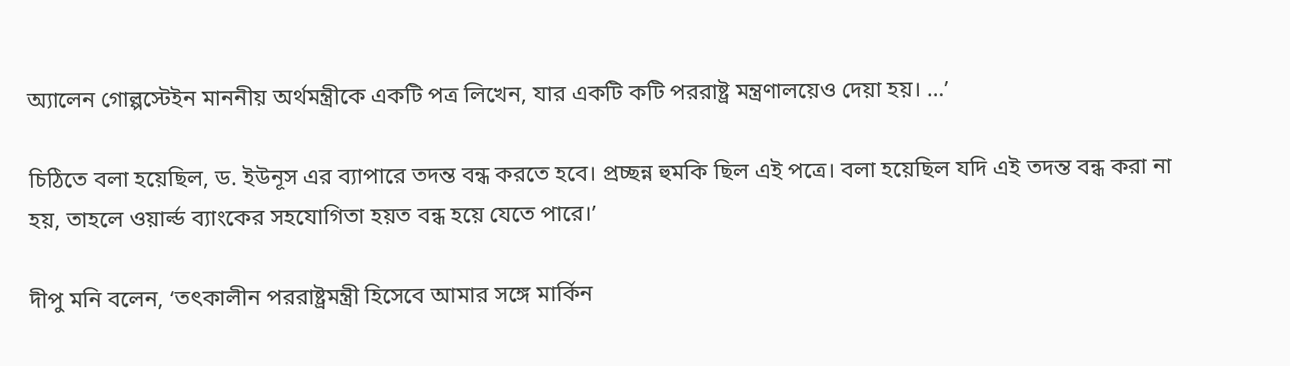অ্যালেন গোল্পস্টেইন মাননীয় অর্থমন্ত্রীকে একটি পত্র লিখেন, যার একটি কটি পররাষ্ট্র মন্ত্রণালয়েও দেয়া হয়। …’

চিঠিতে বলা হয়েছিল, ড. ইউনূস এর ব্যাপারে তদন্ত বন্ধ করতে হবে। প্রচ্ছন্ন হুমকি ছিল এই পত্রে। বলা হয়েছিল যদি এই তদন্ত বন্ধ করা না হয়, তাহলে ওয়ার্ল্ড ব্যাংকের সহযোগিতা হয়ত বন্ধ হয়ে যেতে পারে।’

দীপু মনি বলেন, ‘তৎকালীন পররাষ্ট্রমন্ত্রী হিসেবে আমার সঙ্গে মার্কিন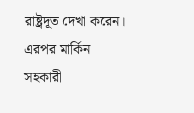রাষ্ট্রদূত দেখা করেন। এরপর মার্কিন সহকারী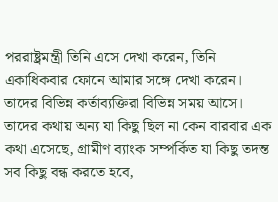পররাষ্ট্রমন্ত্রী তিনি এসে দেখা করেন, তিনি একাধিকবার ফোনে আমার সঙ্গে দেখা করেন। তাদের বিভিন্ন কর্তাব্যক্তিরা বিভিন্ন সময় আসে। তাদের কথায় অন্য যা কিছু ছিল না কেন বারবার এক কথা এসেছে, গ্রামীণ ব্যাংক সম্পর্কিত যা কিছু তদন্ত সব কিছু বন্ধ করতে হবে,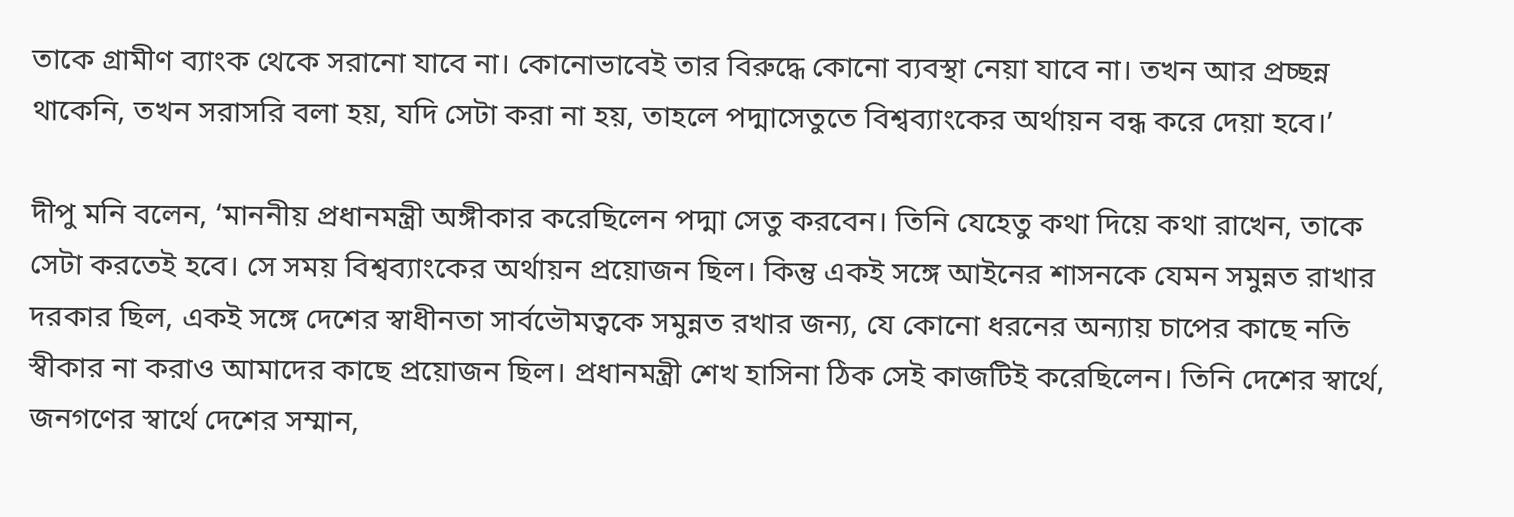তাকে গ্রামীণ ব্যাংক থেকে সরানো যাবে না। কোনোভাবেই তার বিরুদ্ধে কোনো ব্যবস্থা নেয়া যাবে না। তখন আর প্রচ্ছন্ন থাকেনি, তখন সরাসরি বলা হয়, যদি সেটা করা না হয়, তাহলে পদ্মাসেতুতে বিশ্বব্যাংকের অর্থায়ন বন্ধ করে দেয়া হবে।’

দীপু মনি বলেন, ‘মাননীয় প্রধানমন্ত্রী অঙ্গীকার করেছিলেন পদ্মা সেতু করবেন। তিনি যেহেতু কথা দিয়ে কথা রাখেন, তাকে সেটা করতেই হবে। সে সময় বিশ্বব্যাংকের অর্থায়ন প্রয়োজন ছিল। কিন্তু একই সঙ্গে আইনের শাসনকে যেমন সমুন্নত রাখার দরকার ছিল, একই সঙ্গে দেশের স্বাধীনতা সার্বভৌমত্বকে সমুন্নত রখার জন্য, যে কোনো ধরনের অন্যায় চাপের কাছে নতি স্বীকার না করাও আমাদের কাছে প্রয়োজন ছিল। প্রধানমন্ত্রী শেখ হাসিনা ঠিক সেই কাজটিই করেছিলেন। তিনি দেশের স্বার্থে, জনগণের স্বার্থে দেশের সম্মান,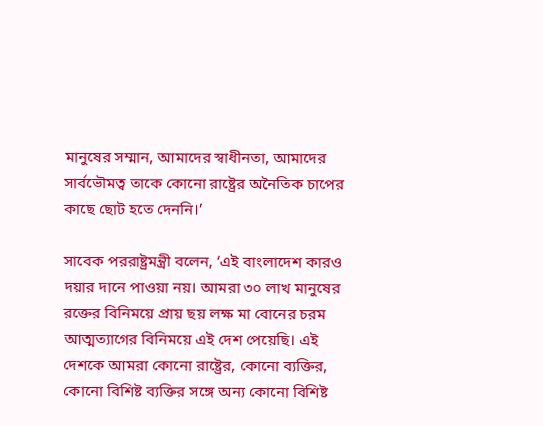মানুষের সম্মান, আমাদের স্বাধীনতা, আমাদের সার্বভৌমত্ব তাকে কোনো রাষ্ট্রের অনৈতিক চাপের কাছে ছোট হতে দেননি।’

সাবেক পররাষ্ট্রমন্ত্রী বলেন, ‘এই বাংলাদেশ কারও দয়ার দানে পাওয়া নয়। আমরা ৩০ লাখ মানুষের রক্তের বিনিময়ে প্রায় ছয় লক্ষ মা বোনের চরম আত্মত্যাগের বিনিময়ে এই দেশ পেয়েছি। এই দেশকে আমরা কোনো রাষ্ট্রের, কোনো ব্যক্তির, কোনো বিশিষ্ট ব্যক্তির সঙ্গে অন্য কোনো বিশিষ্ট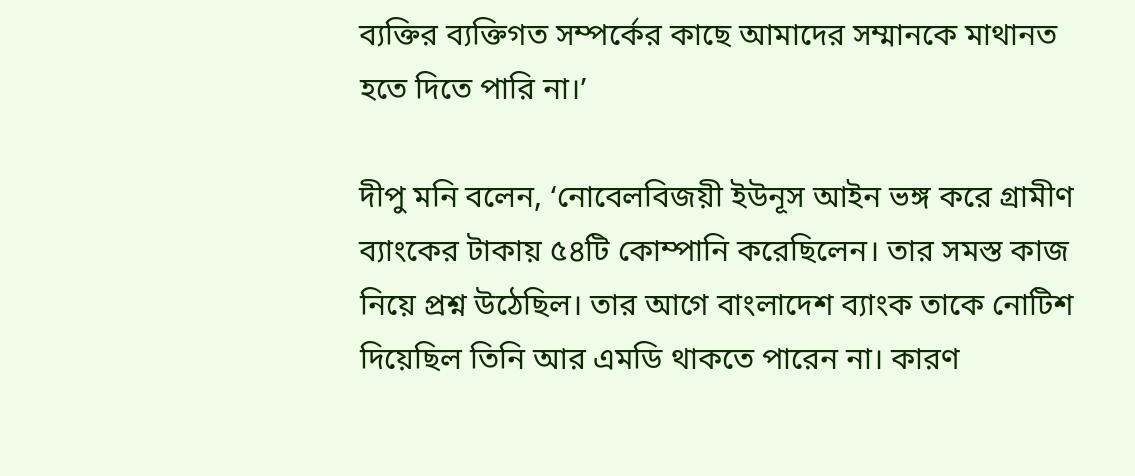ব্যক্তির ব্যক্তিগত সম্পর্কের কাছে আমাদের সম্মানকে মাথানত হতে দিতে পারি না।’

দীপু মনি বলেন, ‘নোবেলবিজয়ী ইউনূস আইন ভঙ্গ করে গ্রামীণ ব্যাংকের টাকায় ৫৪টি কোম্পানি করেছিলেন। তার সমস্ত কাজ নিয়ে প্রশ্ন উঠেছিল। তার আগে বাংলাদেশ ব্যাংক তাকে নোটিশ দিয়েছিল তিনি আর এমডি থাকতে পারেন না। কারণ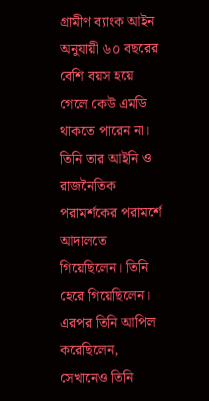গ্রামীণ ব্যাংক আইন অনুযায়ী ৬০ বছরের বেশি বয়স হয়ে গেলে কেউ এমডি থাকতে পারেন না। তিনি তার আইনি ও রাজনৈতিক পরামর্শকের পরামর্শে আদালতে গিয়েছিলেন। তিনি হেরে গিয়েছিলেন। এরপর তিনি আপিল করেছিলেন, সেখানেও তিনি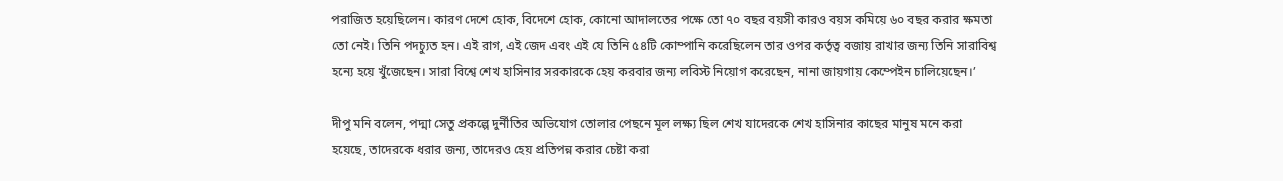পরাজিত হয়েছিলেন। কারণ দেশে হোক, বিদেশে হোক, কোনো আদালতের পক্ষে তো ৭০ বছর বয়সী কারও বয়স কমিয়ে ৬০ বছর করার ক্ষমতা তো নেই। তিনি পদচ্যুত হন। এই রাগ, এই জেদ এবং এই যে তিনি ৫৪টি কোম্পানি করেছিলেন তার ওপর কর্তৃত্ব বজায় রাখার জন্য তিনি সারাবিশ্ব হন্যে হয়ে খুঁজেছেন। সারা বিশ্বে শেখ হাসিনার সরকারকে হেয় করবার জন্য লবিস্ট নিয়োগ করেছেন, নানা জায়গায় কেম্পেইন চালিয়েছেন।’

দীপু মনি বলেন, পদ্মা সেতু প্রকল্পে দুর্নীতির অভিযোগ তোলার পেছনে মূল লক্ষ্য ছিল শেখ যাদেরকে শেখ হাসিনার কাছের মানুষ মনে করা হয়েছে, তাদেরকে ধরার জন্য, তাদেরও হেয় প্রতিপন্ন করার চেষ্টা করা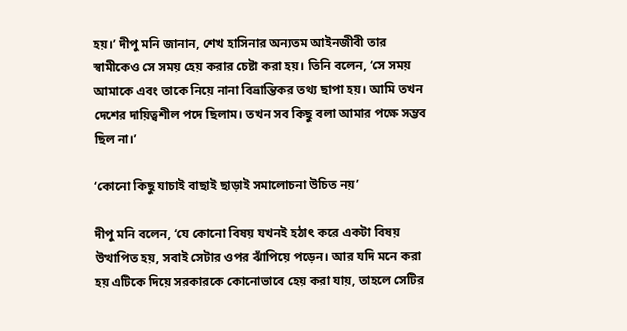হয়।’ দীপু মনি জানান, শেখ হাসিনার অন্যতম আইনজীবী তার স্বামীকেও সে সময় হেয় করার চেষ্টা করা হয়। তিনি বলেন, ‘সে সময় আমাকে এবং তাকে নিয়ে নানা বিভ্রান্তিকর তথ্য ছাপা হয়। আমি তখন দেশের দায়িত্বশীল পদে ছিলাম। তখন সব কিছু বলা আমার পক্ষে সম্ভব ছিল না।’

‘কোনো কিছু যাচাই বাছাই ছাড়াই সমালোচনা উচিত নয়’

দীপু মনি বলেন, ‘যে কোনো বিষয় যখনই হঠাৎ করে একটা বিষয় উত্থাপিত হয়, সবাই সেটার ওপর ঝাঁপিয়ে পড়েন। আর যদি মনে করা হয় এটিকে দিয়ে সরকারকে কোনোভাবে হেয় করা যায়, তাহলে সেটির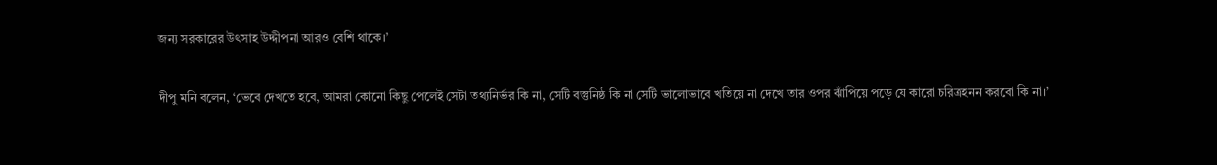জন্য সরকারের উৎসাহ উদ্দীপনা আরও বেশি থাকে।’

দীপু মনি বলেন, ‘ভেবে দেখতে হবে, আমরা কোনো কিছু পেলেই সেটা তথ্যনির্ভর কি না, সেটি বস্তুনিষ্ঠ কি না সেটি ভালোভাবে খতিয়ে না দেখে তার ওপর ঝাঁপিয়ে পড়ে যে কারো চরিত্রহনন করবো কি না।’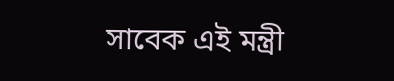সাবেক এই মন্ত্রী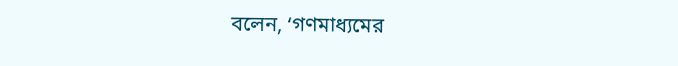বলেন, ‘গণমাধ্যমের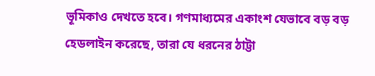ভূমিকাও দেখতে হবে। গণমাধ্যমের একাংশ যেভাবে বড় বড় হেডলাইন করেছে, তারা যে ধরনের ঠাট্টা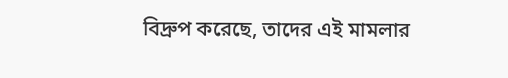বিদ্রুপ করেছে, তাদের এই মামলার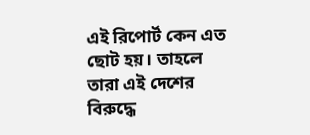এই রিপোর্ট কেন এত ছোট হয়। তাহলে তারা এই দেশের বিরুদ্ধে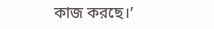কাজ করছে।’